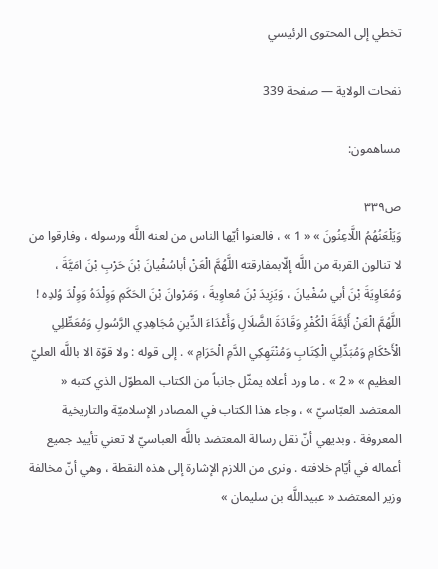تخطي إلى المحتوى الرئيسي

نفحات الولاية — صفحة 339

مساهمون:

ص٣٣٩
وَيَلْعَنُهُمُ اللَّاعِنُونَ » « 1 » ، فالعنوا أيّها الناس من لعنه اللَّه ورسوله ، وفارقوا من لا تنالون القربة من اللَّه إلّابمفارقته اللَّهُمَّ الْعَنْ أباسُفْيانَ بْنَ حَرْبِ بْنَ امَيَّةَ ، وَمُعَاوِيَةَ بْنَ أبي سُفْيانَ ، وَيَزِيدَ بْنَ مُعاوِيةَ ، وَمَرْوانَ بْنَ الحَكَمِ وَوِلْدَهُ وَوِلْدَ وُلدِه ! اللَّهُمَّ الْعَنْ أَئِمَّةَ الْكُفْرِ وَقَادَةَ الضَّلَالِ وَأَعْدَاءَ الدِّينِ مُجَاهِدِي الرَّسُولِ وَمُعَطِّلِي الْأَحْكَامِ وَمُبَدِّلِي الْكِتَابِ وَمُنْتَهِكِي الدَّمِ الْحَرَامِ » . إلى قوله : ولا قوّة الا باللَّه العليّ العظيم » « 2 » . ما ورد أعلاه يمثّل جانباً من الكتاب المطوّل الذي كتبه « المعتضد العبّاسيّ » ، وجاء هذا الكتاب في المصادر الإسلاميّة والتاريخية المعروفة . وبديهي أنّ نقل رسالة المعتضد باللَّه العباسيّ لا تعني تأييد جميع أعماله في أيّام خلافته . ونرى من اللازم الإشارة إلى هذه النقطة ، وهي أنّ مخالفة وزير المعتضد « عبيداللَّه بن سليمان »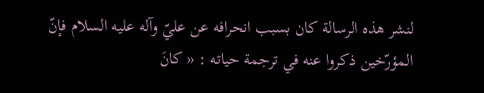لنشر هذه الرسالة كان بسبب انحرافه عن عليّ وآله عليه السلام فإنّ المؤرّخين ذكروا عنه في ترجمة حياته : « كانَ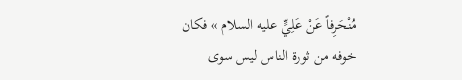مُنْحَرِفاً عَنْ عَلِيٍّ عليه السلام » فكان خوفه من ثورة الناس ليس سوى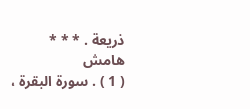ذريعة . * * *
هامش
( 1 ) . سورة البقرة ،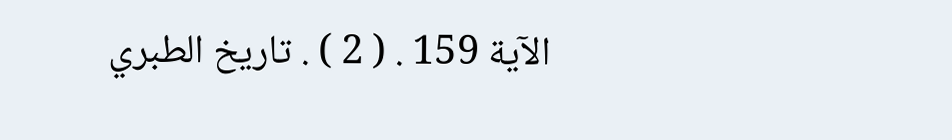الآية 159 . ( 2 ) . تاريخ الطبري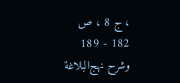، ج 8 ، ص 182 - 189 وشرح نهج‌البلاغة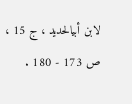لابن أبيالحديد ، ج 15 ، ص 173 - 180 .